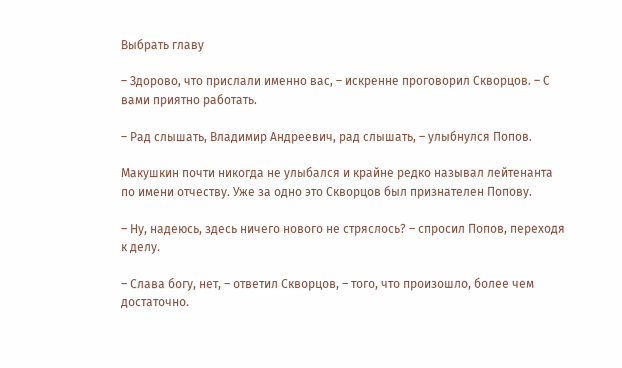Выбрать главу

– Здорово, что прислали именно вас, – искренне проговорил Скворцов. – С вами приятно работать.

– Рад слышать, Владимир Андреевич, рад слышать, – улыбнулся Попов.

Макушкин почти никогда не улыбался и крайне редко называл лейтенанта по имени отчеству. Уже за одно это Скворцов был признателен Попову.

– Ну, надеюсь, здесь ничего нового не стряслось? – спросил Попов, переходя к делу.

– Слава богу, нет, – ответил Скворцов, – того, что произошло, более чем достаточно.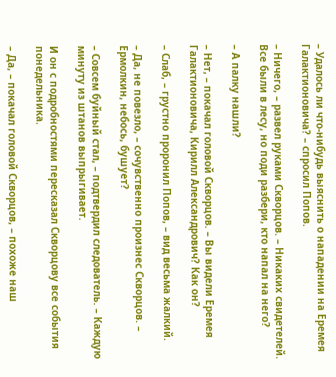– Удалось ли что-нибудь выяснить о нападении на Еремея Галактионовича? – спросил Попов.

– Ничего, – развел руками Скворцов. – Никаких свидетелей. Все были в лесу, но поди разбери, кто напал на него?

– А палку нашли?

– Нет, – покачал головой Скворцов. – Вы видели Еремея Галактионовича, Кирилл Александрович? Как он?

– Слаб, – грустно проронил Попов, – вид весьма жалкий.

– Да, не повезло, – сочувственно произнес Скворцов. – Ермолкин, небось, бушует?

– Совсем буйный стал, – подтвердил следователь. – Каждую минуту из штанов выпрыгивает.

И он с подробностями пересказал Скворцову все события понедельника.

– Да, – покачал головой Скворцов, – похоже наш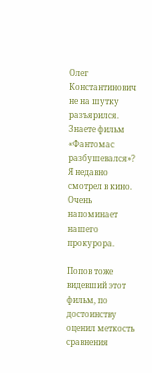Олег Константинович не на шутку разъярился. Знаете фильм «Фантомас разбушевался»? Я недавно смотрел в кино. Очень напоминает нашего прокурора.

Попов тоже видевший этот фильм, по достоинству оценил меткость сравнения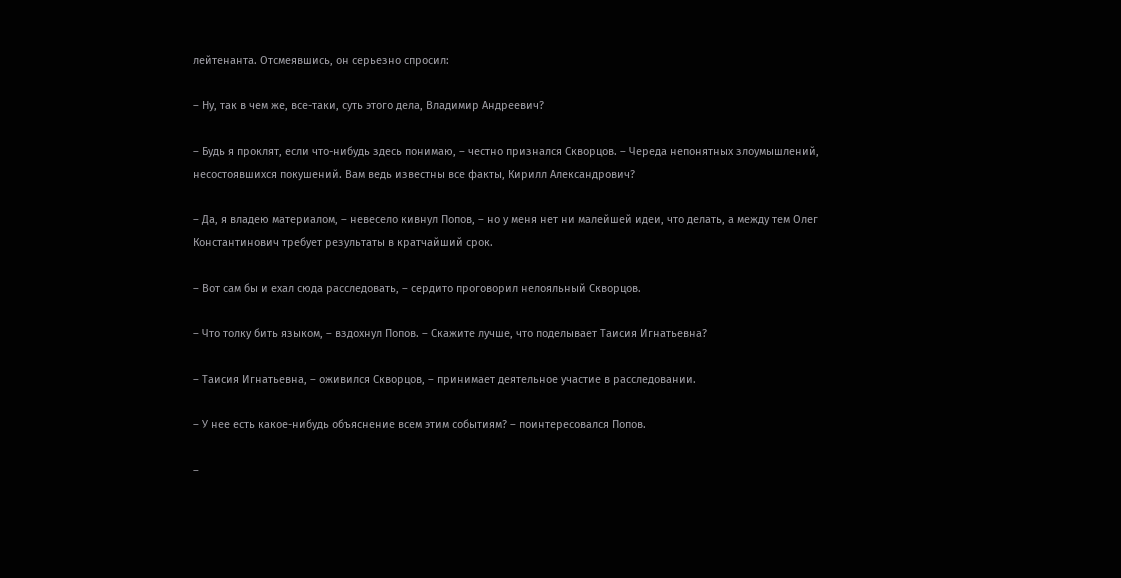лейтенанта. Отсмеявшись, он серьезно спросил:

– Ну, так в чем же, все-таки, суть этого дела, Владимир Андреевич?

– Будь я проклят, если что-нибудь здесь понимаю, – честно признался Скворцов. – Череда непонятных злоумышлений, несостоявшихся покушений. Вам ведь известны все факты, Кирилл Александрович?

– Да, я владею материалом, – невесело кивнул Попов, – но у меня нет ни малейшей идеи, что делать, а между тем Олег Константинович требует результаты в кратчайший срок.

– Вот сам бы и ехал сюда расследовать, – сердито проговорил нелояльный Скворцов.

– Что толку бить языком, – вздохнул Попов. – Скажите лучше, что поделывает Таисия Игнатьевна?

– Таисия Игнатьевна, – оживился Скворцов, – принимает деятельное участие в расследовании.

– У нее есть какое-нибудь объяснение всем этим событиям? – поинтересовался Попов.

–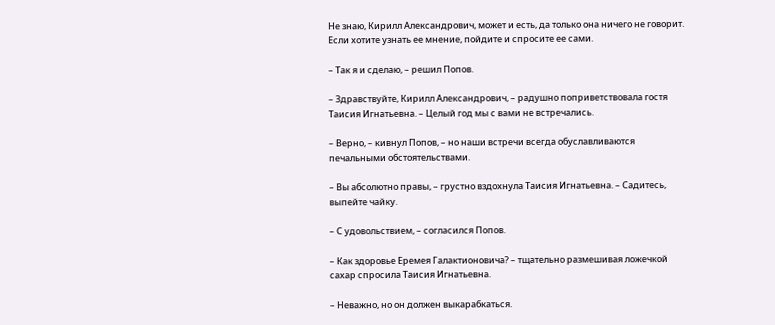Не знаю, Кирилл Александрович, может и есть, да только она ничего не говорит. Если хотите узнать ее мнение, пойдите и спросите ее сами.

– Так я и сделаю, – решил Попов.

– Здравствуйте, Кирилл Александрович, – радушно поприветствовала гостя Таисия Игнатьевна. – Целый год мы с вами не встречались.

– Верно, – кивнул Попов, – но наши встречи всегда обуславливаются печальными обстоятельствами.

– Вы абсолютно правы, – грустно вздохнула Таисия Игнатьевна. – Садитесь, выпейте чайку.

– С удовольствием, – согласился Попов.

– Как здоровье Еремея Галактионовича? – тщательно размешивая ложечкой сахар спросила Таисия Игнатьевна.

– Неважно, но он должен выкарабкаться.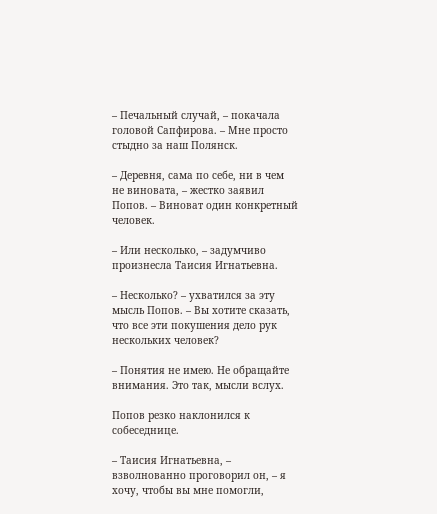– Печальный случай, – покачала головой Сапфирова. – Мне просто стыдно за наш Полянск.

– Деревня, сама по себе, ни в чем не виновата, – жестко заявил Попов. – Виноват один конкретный человек.

– Или несколько, – задумчиво произнесла Таисия Игнатьевна.

– Несколько? – ухватился за эту мысль Попов. – Вы хотите сказать, что все эти покушения дело рук нескольких человек?

– Понятия не имею. Не обращайте внимания. Это так, мысли вслух.

Попов резко наклонился к собеседнице.

– Таисия Игнатьевна, – взволнованно проговорил он, – я хочу, чтобы вы мне помогли,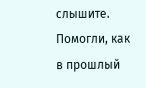слышите. Помогли, как в прошлый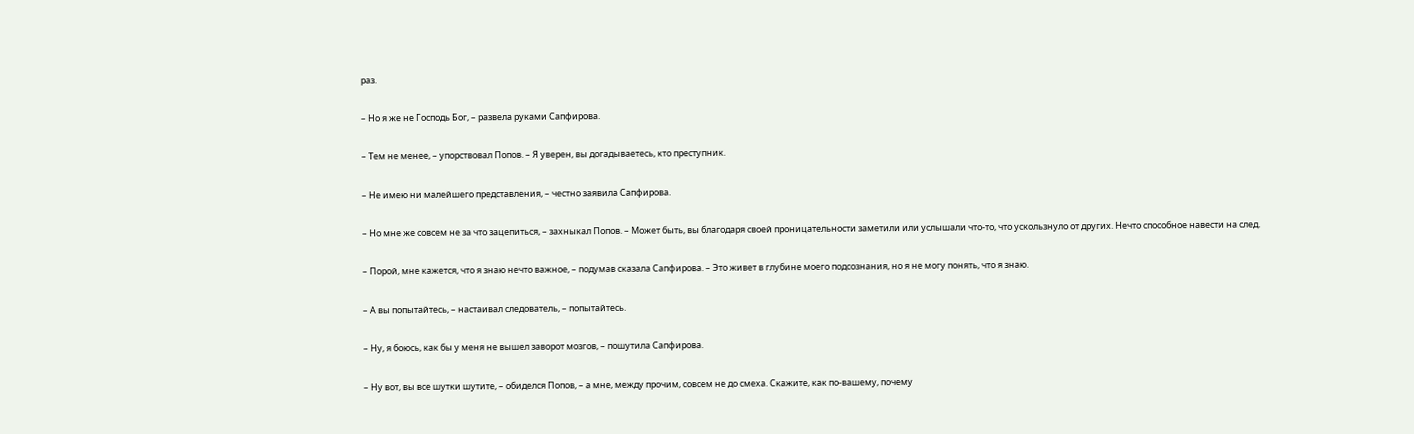раз.

– Но я же не Господь Бог, – развела руками Сапфирова.

– Тем не менее, – упорствовал Попов. – Я уверен, вы догадываетесь, кто преступник.

– Не имею ни малейшего представления, – честно заявила Сапфирова.

– Но мне же совсем не за что зацепиться, – захныкал Попов. – Может быть, вы благодаря своей проницательности заметили или услышали что-то, что ускользнуло от других. Нечто способное навести на след.

– Порой, мне кажется, что я знаю нечто важное, – подумав сказала Сапфирова. – Это живет в глубине моего подсознания, но я не могу понять, что я знаю.

– А вы попытайтесь, – настаивал следователь, – попытайтесь.

– Ну, я боюсь, как бы у меня не вышел заворот мозгов, – пошутила Сапфирова.

– Ну вот, вы все шутки шутите, – обиделся Попов, – а мне, между прочим, совсем не до смеха. Скажите, как по-вашему, почему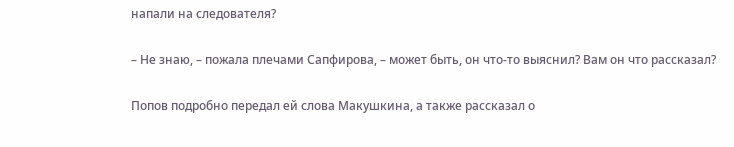напали на следователя?

– Не знаю, – пожала плечами Сапфирова, – может быть, он что-то выяснил? Вам он что рассказал?

Попов подробно передал ей слова Макушкина, а также рассказал о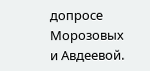допросе Морозовых и Авдеевой.